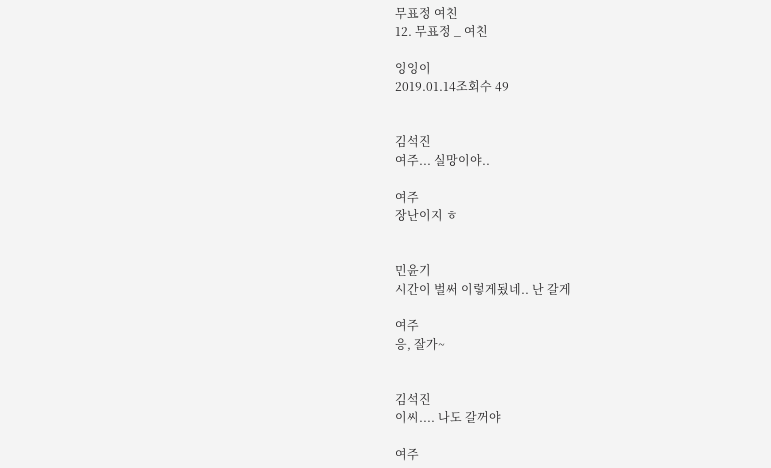무표정 여친
12. 무표정 _ 여친

잉잉이
2019.01.14조회수 49


김석진
여주... 실망이야..

여주
장난이지 ㅎ


민윤기
시간이 벌써 이렇게됬네.. 난 갈게

여주
응, 잘가~


김석진
이씨.... 나도 갈꺼야

여주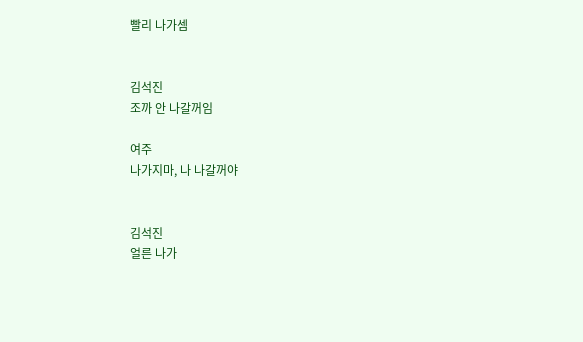빨리 나가셈


김석진
조까 안 나갈꺼임

여주
나가지마, 나 나갈꺼야


김석진
얼른 나가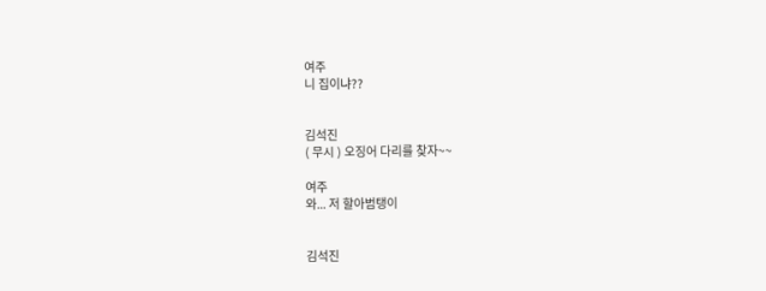여주
니 집이냐??


김석진
( 무시 ) 오징어 다리를 찾자~~

여주
와... 저 할아범탱이


김석진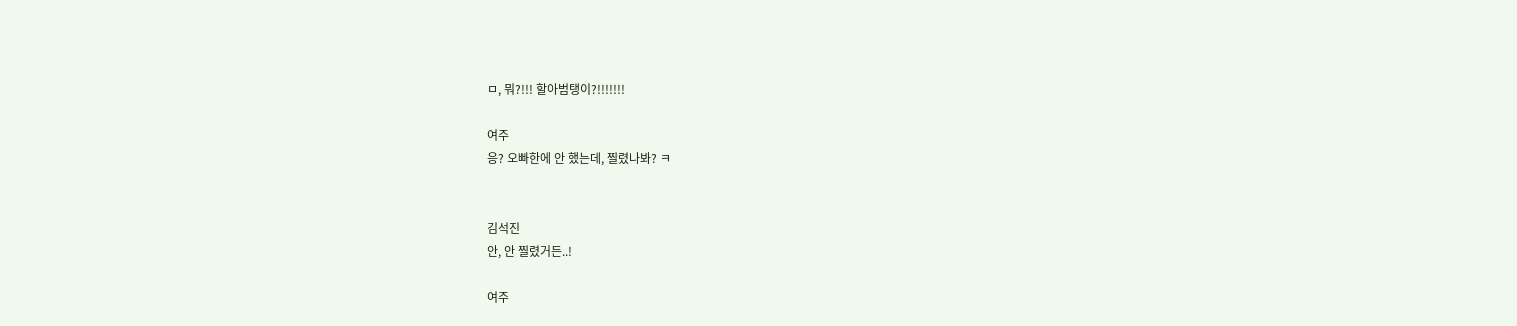ㅁ, 뭐?!!! 할아범탱이?!!!!!!!

여주
응? 오빠한에 안 했는데, 찔렸나봐? ㅋ


김석진
안, 안 찔렸거든..!

여주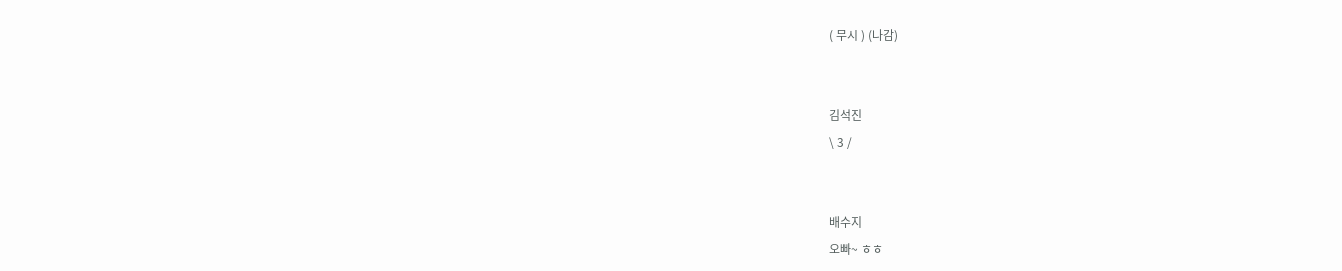( 무시 ) (나감)


김석진
\ 3 /


배수지
오빠~ ㅎㅎ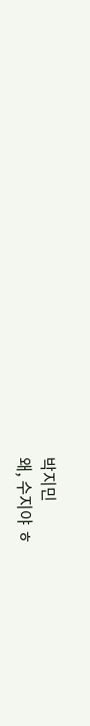박지민
왜, 수지야 ㅎ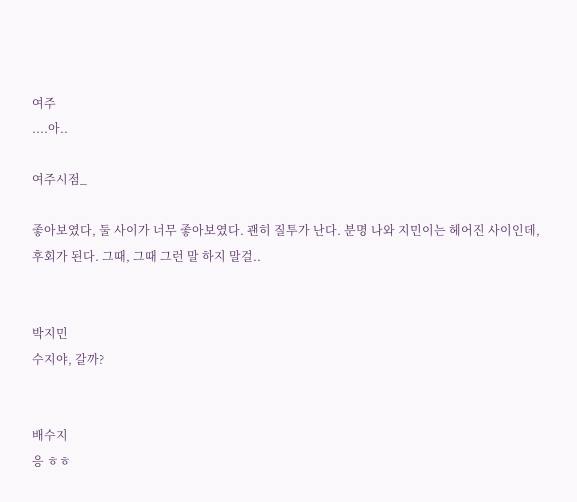여주
....아..

여주시점_

좋아보였다, 둘 사이가 너무 좋아보였다. 괜히 질투가 난다. 분명 나와 지민이는 헤어진 사이인데, 후회가 된다. 그때, 그때 그런 말 하지 말걸..


박지민
수지야, 갈까?


배수지
응 ㅎㅎ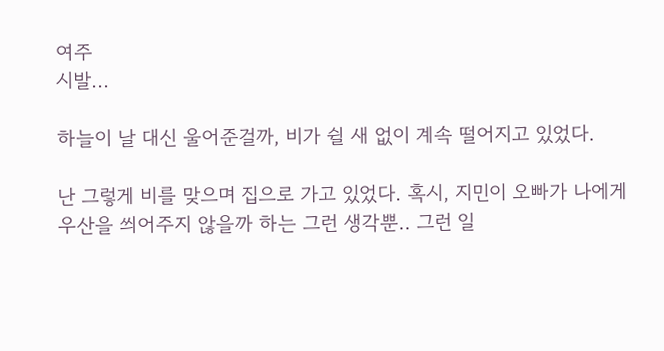여주
시발...

하늘이 날 대신 울어준걸까, 비가 쉴 새 없이 계속 떨어지고 있었다.

난 그렇게 비를 맞으며 집으로 가고 있었다. 혹시, 지민이 오빠가 나에게 우산을 씌어주지 않을까 하는 그런 생각뿐.. 그런 일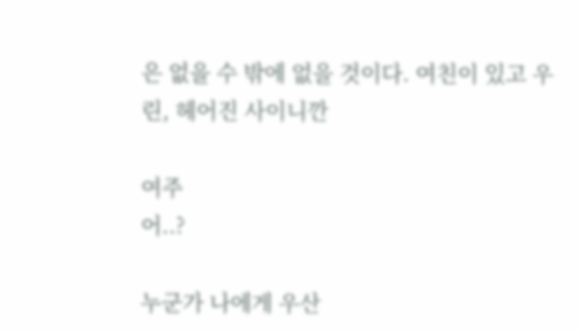은 없을 수 밖에 없을 것이다. 여친이 있고 우린, 헤어진 사이니깐

여주
어..?

누군가 나에게 우산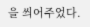을 씌어주었다.